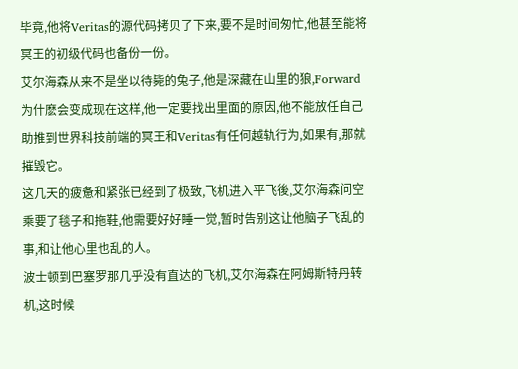毕竟,他将Veritas的源代码拷贝了下来,要不是时间匆忙,他甚至能将冥王的初级代码也备份一份。
艾尔海森从来不是坐以待毙的兔子,他是深藏在山里的狼,Forward为什麽会变成现在这样,他一定要找出里面的原因,他不能放任自己助推到世界科技前端的冥王和Veritas有任何越轨行为,如果有,那就摧毁它。
这几天的疲惫和紧张已经到了极致,飞机进入平飞後,艾尔海森问空乘要了毯子和拖鞋,他需要好好睡一觉,暂时告别这让他脑子飞乱的事,和让他心里也乱的人。
波士顿到巴塞罗那几乎没有直达的飞机,艾尔海森在阿姆斯特丹转机,这时候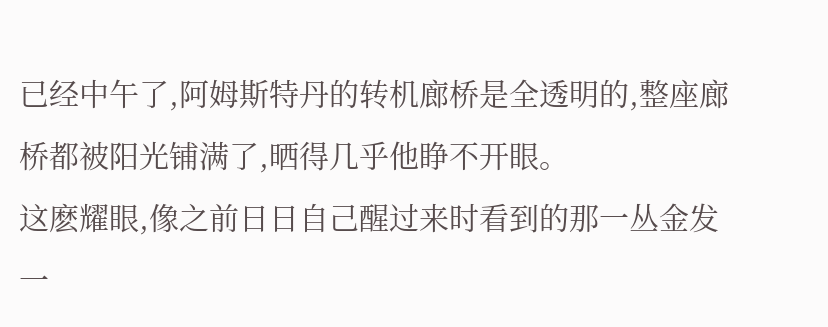已经中午了,阿姆斯特丹的转机廊桥是全透明的,整座廊桥都被阳光铺满了,晒得几乎他睁不开眼。
这麽耀眼,像之前日日自己醒过来时看到的那一丛金发一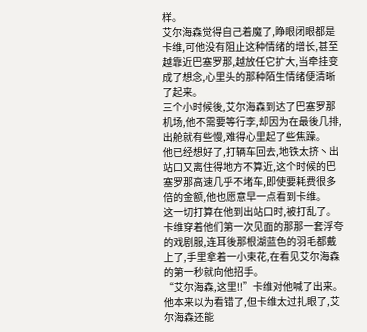样。
艾尔海森觉得自己着魔了,睁眼闭眼都是卡维,可他没有阻止这种情绪的增长,甚至越靠近巴塞罗那,越放任它扩大,当牵挂变成了想念,心里头的那种陌生情绪便清晰了起来。
三个小时候後,艾尔海森到达了巴塞罗那机场,他不需要等行李,却因为在最後几排,出舱就有些慢,难得心里起了些焦躁。
他已经想好了,打辆车回去,地铁太挤丶出站口又离住得地方不算近,这个时候的巴塞罗那高速几乎不堵车,即使要耗费很多倍的金额,他也愿意早一点看到卡维。
这一切打算在他到出站口时,被打乱了。
卡维穿着他们第一次见面的那那一套浮夸的戏剧服,连耳後那根湖蓝色的羽毛都戴上了,手里拿着一小束花,在看见艾尔海森的第一秒就向他招手。
“艾尔海森,这里!!”卡维对他喊了出来。
他本来以为看错了,但卡维太过扎眼了,艾尔海森还能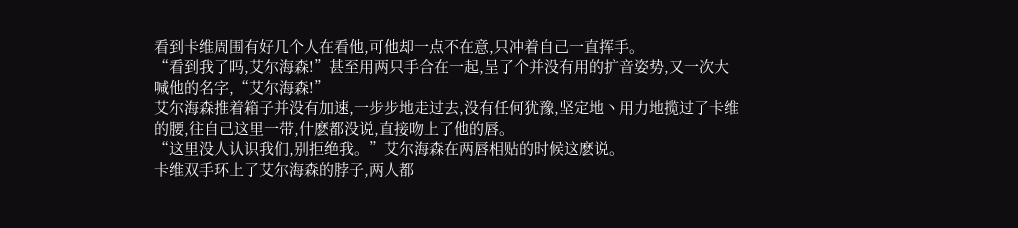看到卡维周围有好几个人在看他,可他却一点不在意,只冲着自己一直挥手。
“看到我了吗,艾尔海森!”甚至用两只手合在一起,呈了个并没有用的扩音姿势,又一次大喊他的名字,“艾尔海森!”
艾尔海森推着箱子并没有加速,一步步地走过去,没有任何犹豫,坚定地丶用力地揽过了卡维的腰,往自己这里一带,什麽都没说,直接吻上了他的唇。
“这里没人认识我们,别拒绝我。”艾尔海森在两唇相贴的时候这麽说。
卡维双手环上了艾尔海森的脖子,两人都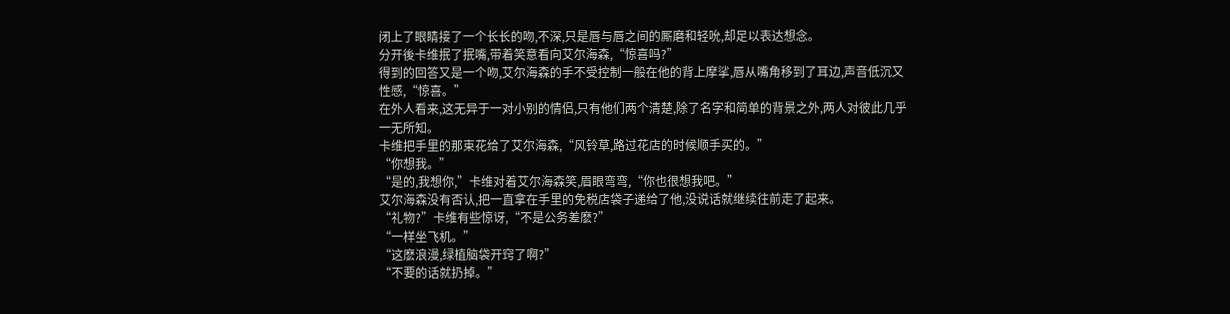闭上了眼睛接了一个长长的吻,不深,只是唇与唇之间的厮磨和轻吮,却足以表达想念。
分开後卡维抿了抿嘴,带着笑意看向艾尔海森,“惊喜吗?”
得到的回答又是一个吻,艾尔海森的手不受控制一般在他的背上摩挲,唇从嘴角移到了耳边,声音低沉又性感,“惊喜。”
在外人看来,这无异于一对小别的情侣,只有他们两个清楚,除了名字和简单的背景之外,两人对彼此几乎一无所知。
卡维把手里的那束花给了艾尔海森,“风铃草,路过花店的时候顺手买的。”
“你想我。”
“是的,我想你,”卡维对着艾尔海森笑,眉眼弯弯,“你也很想我吧。”
艾尔海森没有否认,把一直拿在手里的免税店袋子递给了他,没说话就继续往前走了起来。
“礼物?”卡维有些惊讶,“不是公务差麽?”
“一样坐飞机。”
“这麽浪漫,绿植脑袋开窍了啊?”
“不要的话就扔掉。”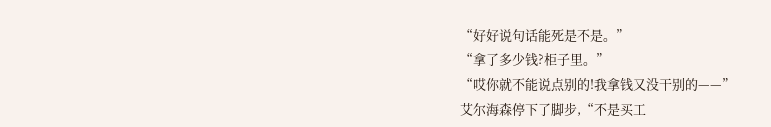“好好说句话能死是不是。”
“拿了多少钱?柜子里。”
“哎你就不能说点别的!我拿钱又没干别的——”
艾尔海森停下了脚步,“不是买工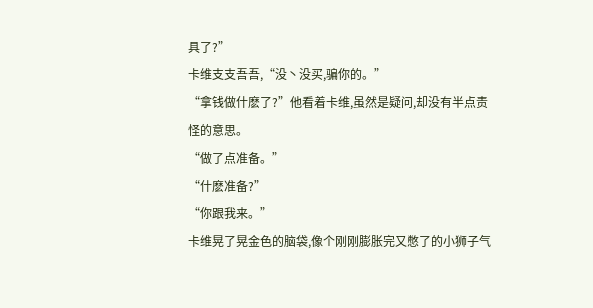具了?”
卡维支支吾吾,“没丶没买,骗你的。”
“拿钱做什麽了?”他看着卡维,虽然是疑问,却没有半点责怪的意思。
“做了点准备。”
“什麽准备?”
“你跟我来。”
卡维晃了晃金色的脑袋,像个刚刚膨胀完又憋了的小狮子气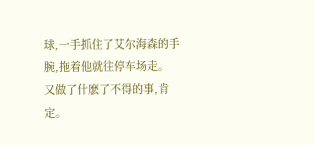球,一手抓住了艾尔海森的手腕,拖着他就往停车场走。
又做了什麽了不得的事,肯定。